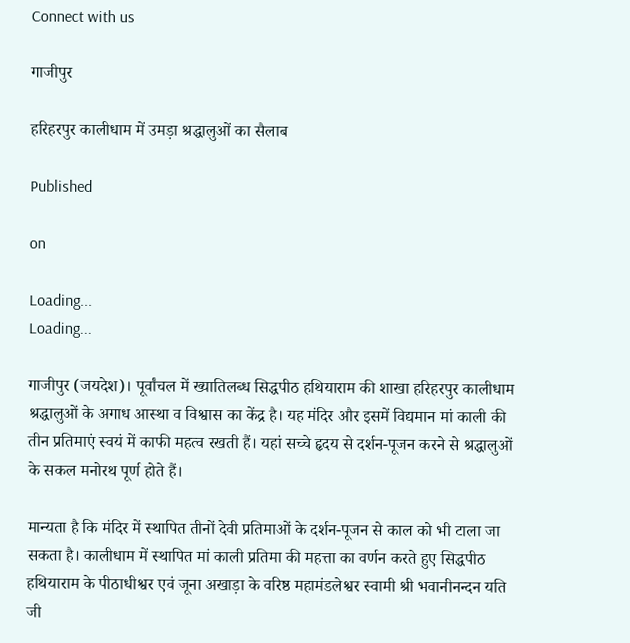Connect with us

गाजीपुर

हरिहरपुर कालीधाम में उमड़ा श्रद्धालुओं का सैलाब

Published

on

Loading...
Loading...

गाजीपुर (जयदेश)। पूर्वांचल में ख्यातिलब्ध सिद्धपीठ हथियाराम की शाखा हरिहरपुर कालीधाम श्रद्धालुओं के अगाध आस्था व विश्वास का केंद्र है। यह मंदिर और इसमें विद्यमान मां काली की तीन प्रतिमाएं स्वयं में काफी महत्व रखती हैं। यहां सच्चे हृदय से दर्शन-पूजन करने से श्रद्धालुओं के सकल मनोरथ पूर्ण होते हैं।

मान्यता है कि मंदिर में स्थापित तीनों देवी प्रतिमाओं के दर्शन-पूजन से काल को भी टाला जा सकता है। कालीधाम में स्थापित मां काली प्रतिमा की महत्ता का वर्णन करते हुए सिद्धपीठ हथियाराम के पीठाधीश्वर एवं जूना अखाड़ा के वरिष्ठ महामंडलेश्वर स्वामी श्री भवानीनन्दन यति जी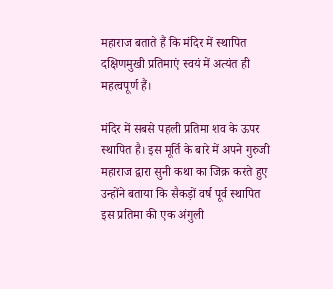महाराज बताते हैं कि मंदिर में स्थापित दक्षिणमुखी प्रतिमाएं स्वयं में अत्यंत ही महत्वपूर्ण हैं।

मंदिर में सबसे पहली प्रतिमा शव के ऊपर स्थापित है। इस मूर्ति के बारे में अपने गुरुजी महाराज द्वारा सुनी कथा का जिक्र करते हुए उन्होंने बताया कि सैकड़ों वर्ष पूर्व स्थापित इस प्रतिमा की एक अंगुली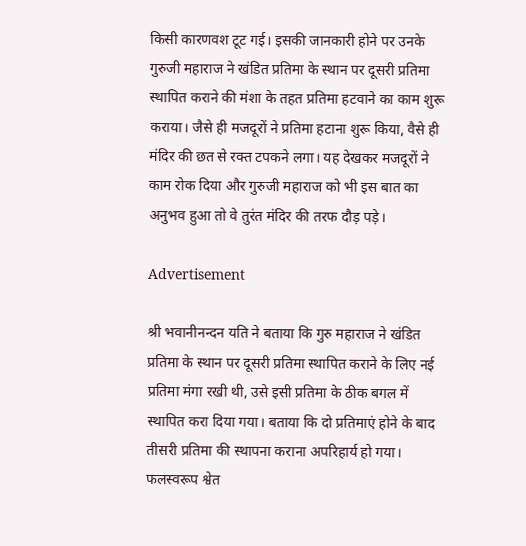किसी कारणवश टूट गई। इसकी जानकारी होने पर उनके गुरुजी महाराज ने खंडित प्रतिमा के स्थान पर दूसरी प्रतिमा स्थापित कराने की मंशा के तहत प्रतिमा हटवाने का काम शुरू कराया। जैसे ही मजदूरों ने प्रतिमा हटाना शुरू किया, वैसे ही मंदिर की छत से रक्त टपकने लगा। यह देखकर मजदूरों ने काम रोक दिया और गुरुजी महाराज को भी इस बात का अनुभव हुआ तो वे तुरंत मंदिर की तरफ दौड़ पड़े।

Advertisement

श्री भवानीनन्दन यति ने बताया कि गुरु महाराज ने खंडित प्रतिमा के स्थान पर दूसरी प्रतिमा स्थापित कराने के लिए नई प्रतिमा मंगा रखी थी, उसे इसी प्रतिमा के ठीक बगल में स्थापित करा दिया गया। बताया कि दो प्रतिमाएं होने के बाद तीसरी प्रतिमा की स्थापना कराना अपरिहार्य हो गया। फलस्वरूप श्वेत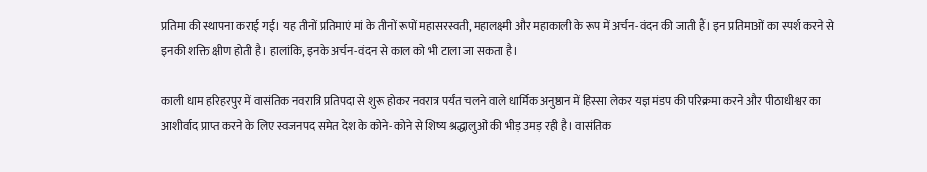प्रतिमा की स्थापना कराई गई। यह तीनों प्रतिमाएं मां के तीनों रूपों महासरस्वती, महालक्ष्मी और महाकाली के रूप में अर्चन-वंदन की जाती हैं। इन प्रतिमाओं का स्पर्श करने से इनकी शक्ति क्षीण होती है। हालांकि, इनके अर्चन-वंदन से काल को भी टाला जा सकता है।

काली धाम हरिहरपुर में वासंतिक नवरात्रि प्रतिपदा से शुरू होकर नवरात्र पर्यंत चलने वाले धार्मिक अनुष्ठान में हिस्सा लेकर यज्ञ मंडप की परिक्रमा करने और पीठाधीश्वर का आशीर्वाद प्राप्त करने के लिए स्वजनपद समेत देश के कोने-कोने से शिष्य श्रद्धालुओं की भीड़ उमड़ रही है। वासंतिक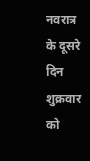नवरात्र के दूसरे दिन शुक्रवार को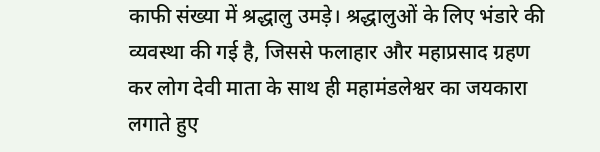काफी संख्या में श्रद्धालु उमड़े। श्रद्धालुओं के लिए भंडारे की व्यवस्था की गई है, जिससे फलाहार और महाप्रसाद ग्रहण कर लोग देवी माता के साथ ही महामंडलेश्वर का जयकारा लगाते हुए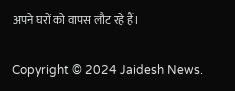अपने घरों को वापस लौट रहे हैं।

Copyright © 2024 Jaidesh News.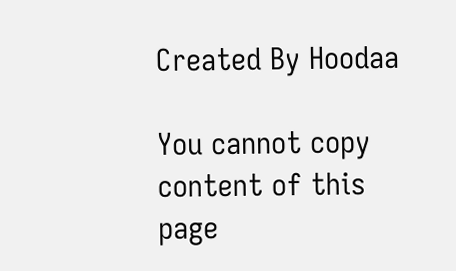Created By Hoodaa

You cannot copy content of this page